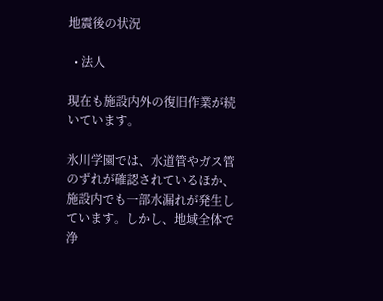地震後の状況

  • 法人

現在も施設内外の復旧作業が続いています。

氷川学園では、水道管やガス管のずれが確認されているほか、施設内でも一部水漏れが発生しています。しかし、地域全体で浄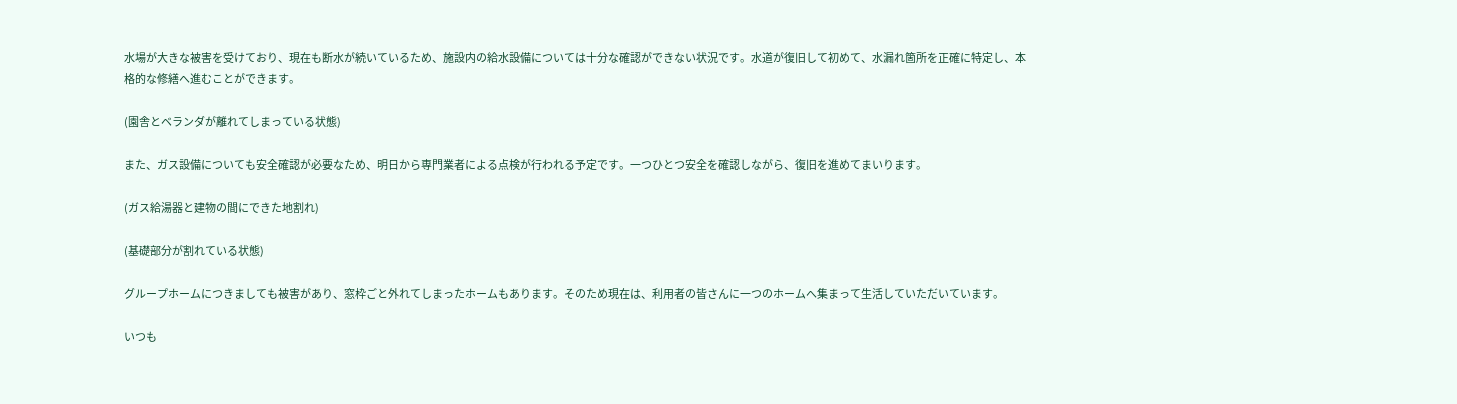水場が大きな被害を受けており、現在も断水が続いているため、施設内の給水設備については十分な確認ができない状況です。水道が復旧して初めて、水漏れ箇所を正確に特定し、本格的な修繕へ進むことができます。

(園舎とベランダが離れてしまっている状態)

また、ガス設備についても安全確認が必要なため、明日から専門業者による点検が行われる予定です。一つひとつ安全を確認しながら、復旧を進めてまいります。

(ガス給湯器と建物の間にできた地割れ)

(基礎部分が割れている状態)

グループホームにつきましても被害があり、窓枠ごと外れてしまったホームもあります。そのため現在は、利用者の皆さんに一つのホームへ集まって生活していただいています。

いつも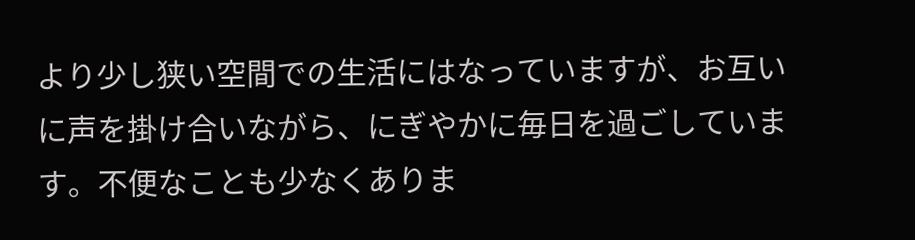より少し狭い空間での生活にはなっていますが、お互いに声を掛け合いながら、にぎやかに毎日を過ごしています。不便なことも少なくありま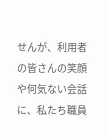せんが、利用者の皆さんの笑顔や何気ない会話に、私たち職員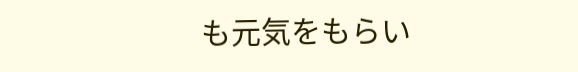も元気をもらい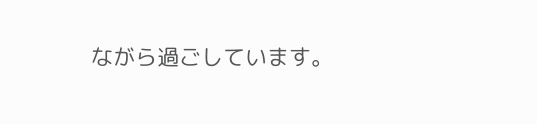ながら過ごしています。